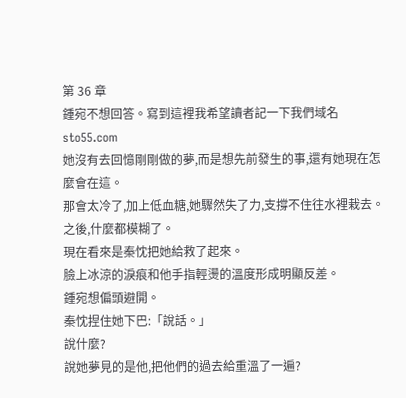第 36 章
鍾宛不想回答。寫到這裡我希望讀者記一下我們域名sto55.com
她沒有去回憶剛剛做的夢,而是想先前發生的事,還有她現在怎麼會在這。
那會太冷了,加上低血糖,她驟然失了力,支撐不住往水裡栽去。
之後,什麼都模糊了。
現在看來是秦忱把她給救了起來。
臉上冰涼的淚痕和他手指輕燙的溫度形成明顯反差。
鍾宛想偏頭避開。
秦忱捏住她下巴:「說話。」
說什麼?
說她夢見的是他,把他們的過去給重溫了一遍?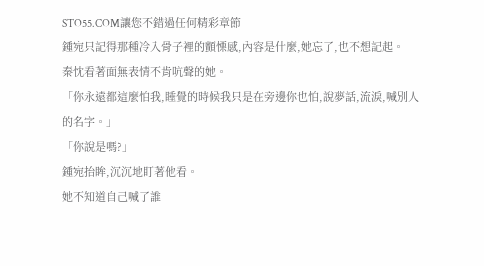STO55.COM讓您不錯過任何精彩章節
鍾宛只記得那種冷入骨子裡的顫慄感,內容是什麼,她忘了,也不想記起。
秦忱看著面無表情不肯吭聲的她。
「你永遠都這麼怕我,睡覺的時候我只是在旁邊你也怕,說夢話,流淚,喊別人的名字。」
「你說是嗎?」
鍾宛抬眸,沉沉地盯著他看。
她不知道自己喊了誰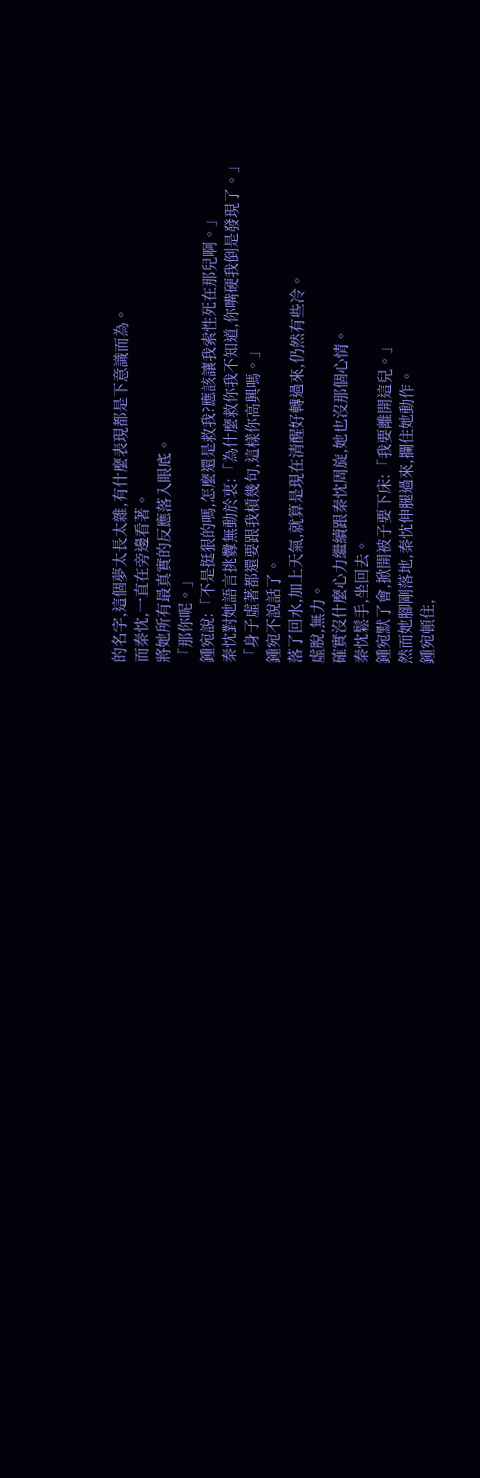的名字,這個夢太長太雜,有什麼表現都是下意識而為。
而秦忱,一直在旁邊看著。
將她所有最真實的反應落入眼底。
「那你呢。」
鍾宛說:「不是挺狠的嗎,怎麼還是救我?應該讓我索性死在那兒啊。」
秦忱對她語言挑釁無動於衷:「為什麼救你我不知道,你嘴硬我倒是發現了。」
「身子虛著都還要跟我槓幾句,這樣你高興嗎。」
鍾宛不說話了。
落了回水,加上天氣,就算是現在清醒好轉過來,仍然有些冷。
虛脫,無力。
確實沒什麼心力繼續跟秦忱周旋,她也沒那個心情。
秦忱鬆手,坐回去。
鍾宛默了會,掀開被子要下床:「我要離開這兒。」
然而她腳剛落地,秦忱伸腿過來,攔住她動作。
鍾宛頓住,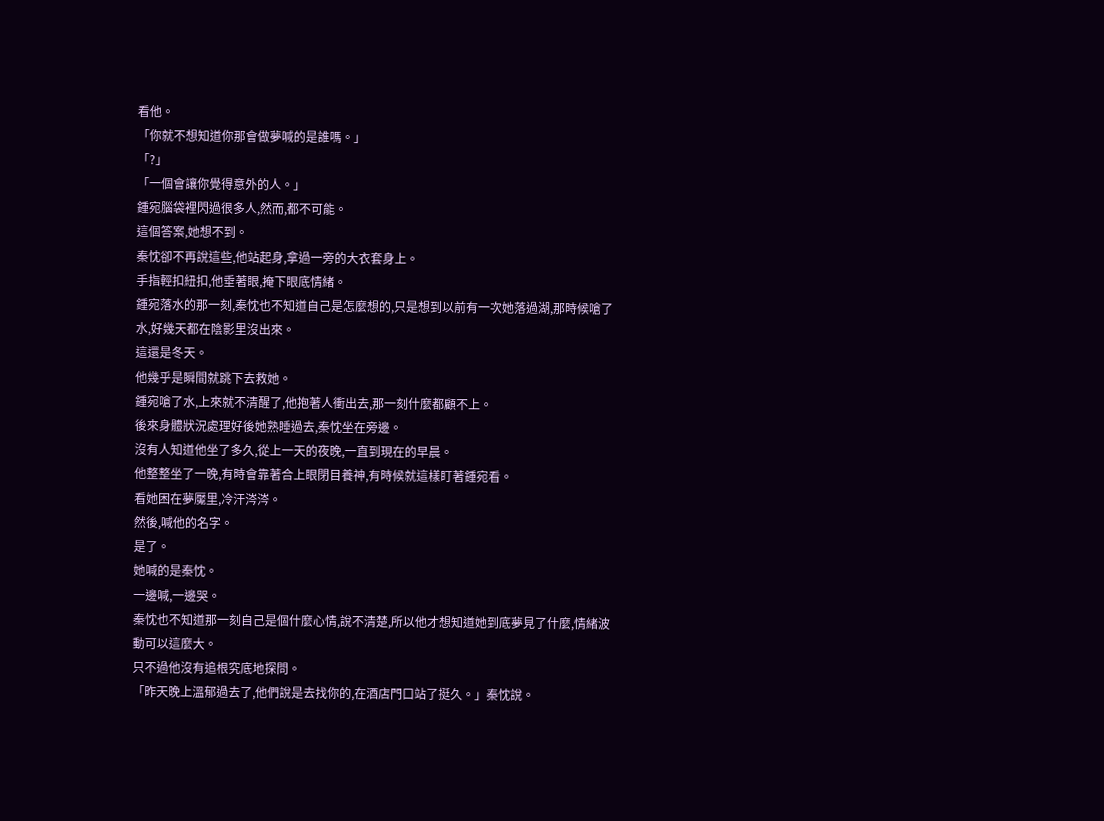看他。
「你就不想知道你那會做夢喊的是誰嗎。」
「?」
「一個會讓你覺得意外的人。」
鍾宛腦袋裡閃過很多人,然而,都不可能。
這個答案,她想不到。
秦忱卻不再說這些,他站起身,拿過一旁的大衣套身上。
手指輕扣紐扣,他垂著眼,掩下眼底情緒。
鍾宛落水的那一刻,秦忱也不知道自己是怎麼想的,只是想到以前有一次她落過湖,那時候嗆了水,好幾天都在陰影里沒出來。
這還是冬天。
他幾乎是瞬間就跳下去救她。
鍾宛嗆了水,上來就不清醒了,他抱著人衝出去,那一刻什麼都顧不上。
後來身體狀況處理好後她熟睡過去,秦忱坐在旁邊。
沒有人知道他坐了多久,從上一天的夜晚,一直到現在的早晨。
他整整坐了一晚,有時會靠著合上眼閉目養神,有時候就這樣盯著鍾宛看。
看她困在夢魘里,冷汗涔涔。
然後,喊他的名字。
是了。
她喊的是秦忱。
一邊喊,一邊哭。
秦忱也不知道那一刻自己是個什麼心情,說不清楚,所以他才想知道她到底夢見了什麼,情緒波動可以這麼大。
只不過他沒有追根究底地探問。
「昨天晚上溫郁過去了,他們說是去找你的,在酒店門口站了挺久。」秦忱說。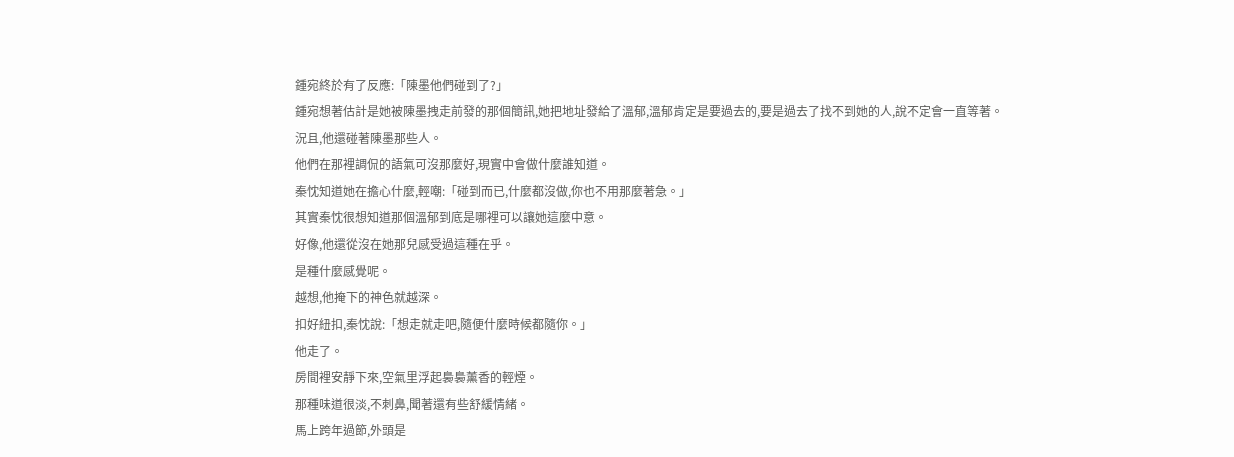鍾宛終於有了反應:「陳墨他們碰到了?」
鍾宛想著估計是她被陳墨拽走前發的那個簡訊,她把地址發給了溫郁,溫郁肯定是要過去的,要是過去了找不到她的人,說不定會一直等著。
況且,他還碰著陳墨那些人。
他們在那裡調侃的語氣可沒那麼好,現實中會做什麼誰知道。
秦忱知道她在擔心什麼,輕嘲:「碰到而已,什麼都沒做,你也不用那麼著急。」
其實秦忱很想知道那個溫郁到底是哪裡可以讓她這麼中意。
好像,他還從沒在她那兒感受過這種在乎。
是種什麼感覺呢。
越想,他掩下的神色就越深。
扣好紐扣,秦忱說:「想走就走吧,隨便什麼時候都隨你。」
他走了。
房間裡安靜下來,空氣里浮起裊裊薰香的輕煙。
那種味道很淡,不刺鼻,聞著還有些舒緩情緒。
馬上跨年過節,外頭是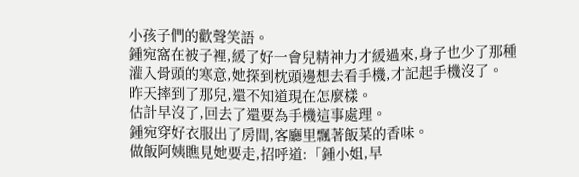小孩子們的歡聲笑語。
鍾宛窩在被子裡,緩了好一會兒精神力才緩過來,身子也少了那種灌入骨頭的寒意,她探到枕頭邊想去看手機,才記起手機沒了。
昨天摔到了那兒,還不知道現在怎麼樣。
估計早沒了,回去了還要為手機這事處理。
鍾宛穿好衣服出了房間,客廳里飄著飯菜的香味。
做飯阿姨瞧見她要走,招呼道:「鍾小姐,早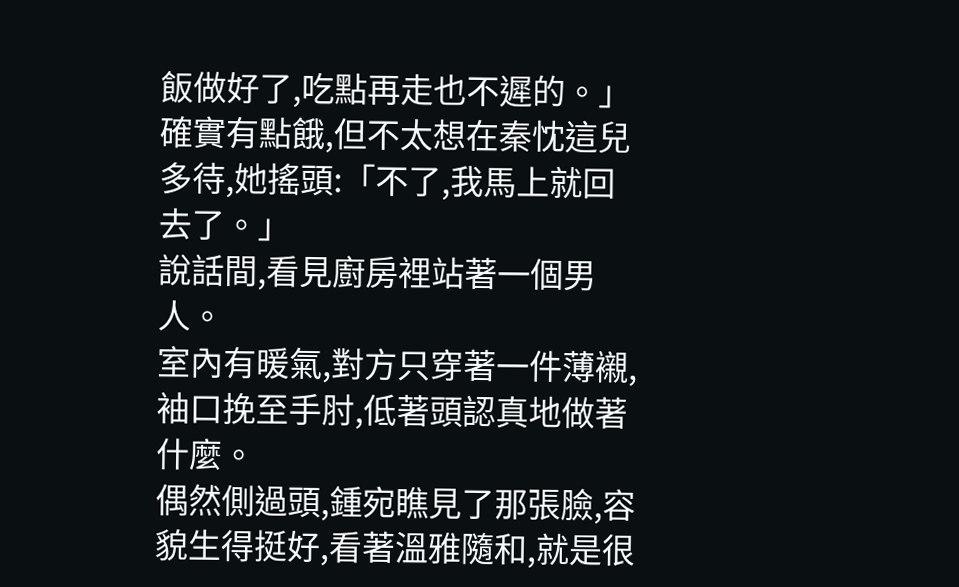飯做好了,吃點再走也不遲的。」
確實有點餓,但不太想在秦忱這兒多待,她搖頭:「不了,我馬上就回去了。」
說話間,看見廚房裡站著一個男人。
室內有暖氣,對方只穿著一件薄襯,袖口挽至手肘,低著頭認真地做著什麼。
偶然側過頭,鍾宛瞧見了那張臉,容貌生得挺好,看著溫雅隨和,就是很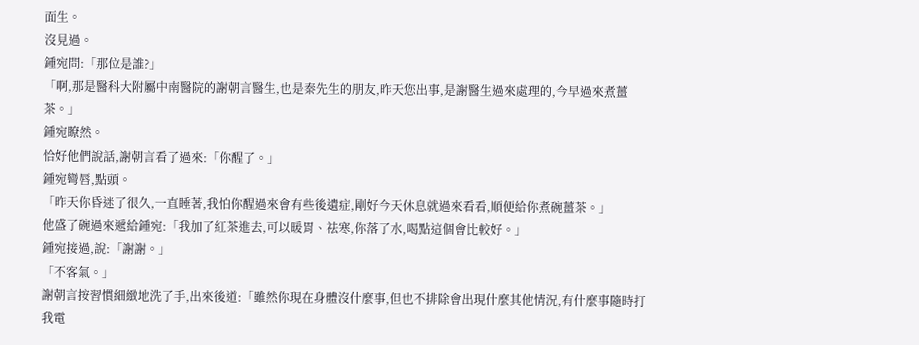面生。
沒見過。
鍾宛問:「那位是誰?」
「啊,那是醫科大附屬中南醫院的謝朝言醫生,也是秦先生的朋友,昨天您出事,是謝醫生過來處理的,今早過來煮薑茶。」
鍾宛瞭然。
恰好他們說話,謝朝言看了過來:「你醒了。」
鍾宛彎唇,點頭。
「昨天你昏迷了很久,一直睡著,我怕你醒過來會有些後遺症,剛好今天休息就過來看看,順便給你煮碗薑茶。」
他盛了碗過來遞給鍾宛:「我加了紅茶進去,可以暖胃、祛寒,你落了水,喝點這個會比較好。」
鍾宛接過,說:「謝謝。」
「不客氣。」
謝朝言按習慣細緻地洗了手,出來後道:「雖然你現在身體沒什麼事,但也不排除會出現什麼其他情況,有什麼事隨時打我電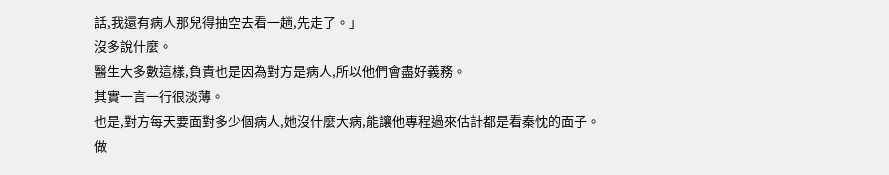話,我還有病人那兒得抽空去看一趟,先走了。」
沒多說什麼。
醫生大多數這樣,負責也是因為對方是病人,所以他們會盡好義務。
其實一言一行很淡薄。
也是,對方每天要面對多少個病人,她沒什麼大病,能讓他專程過來估計都是看秦忱的面子。
做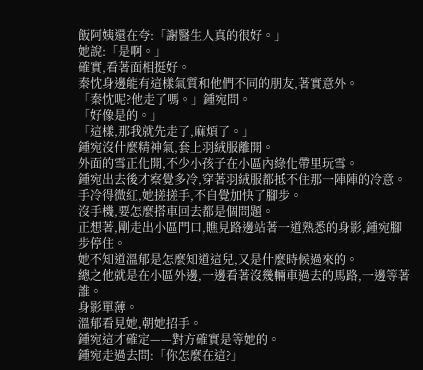飯阿姨還在夸:「謝醫生人真的很好。」
她說:「是啊。」
確實,看著面相挺好。
秦忱身邊能有這樣氣質和他們不同的朋友,著實意外。
「秦忱呢?他走了嗎。」鍾宛問。
「好像是的。」
「這樣,那我就先走了,麻煩了。」
鍾宛沒什麼精神氣,套上羽絨服離開。
外面的雪正化開,不少小孩子在小區內綠化帶里玩雪。
鍾宛出去後才察覺多冷,穿著羽絨服都抵不住那一陣陣的冷意。
手冷得微紅,她搓搓手,不自覺加快了腳步。
沒手機,要怎麼搭車回去都是個問題。
正想著,剛走出小區門口,瞧見路邊站著一道熟悉的身影,鍾宛腳步停住。
她不知道溫郁是怎麼知道這兒,又是什麼時候過來的。
總之他就是在小區外邊,一邊看著沒幾輛車過去的馬路,一邊等著誰。
身影單薄。
溫郁看見她,朝她招手。
鍾宛這才確定——對方確實是等她的。
鍾宛走過去問:「你怎麼在這?」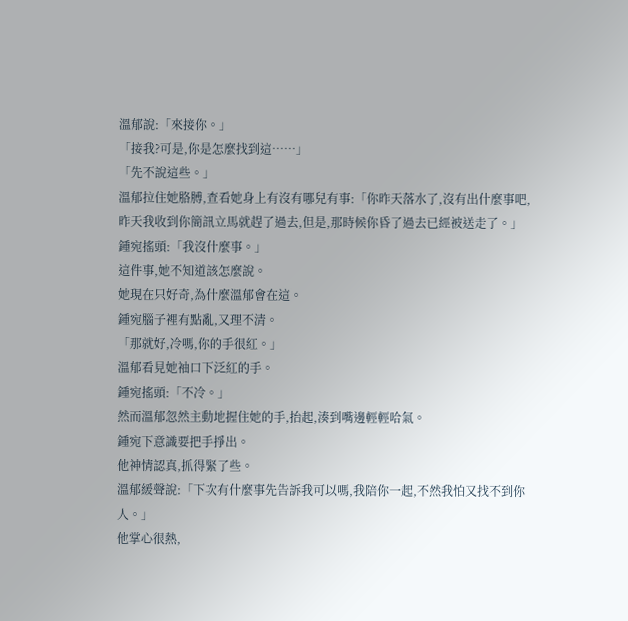溫郁說:「來接你。」
「接我?可是,你是怎麼找到這……」
「先不說這些。」
溫郁拉住她胳膊,查看她身上有沒有哪兒有事:「你昨天落水了,沒有出什麼事吧,昨天我收到你簡訊立馬就趕了過去,但是,那時候你昏了過去已經被送走了。」
鍾宛搖頭:「我沒什麼事。」
這件事,她不知道該怎麼說。
她現在只好奇,為什麼溫郁會在這。
鍾宛腦子裡有點亂,又理不清。
「那就好,冷嗎,你的手很紅。」
溫郁看見她袖口下泛紅的手。
鍾宛搖頭:「不冷。」
然而溫郁忽然主動地握住她的手,抬起,湊到嘴邊輕輕哈氣。
鍾宛下意識要把手掙出。
他神情認真,抓得緊了些。
溫郁緩聲說:「下次有什麼事先告訴我可以嗎,我陪你一起,不然我怕又找不到你人。」
他掌心很熱,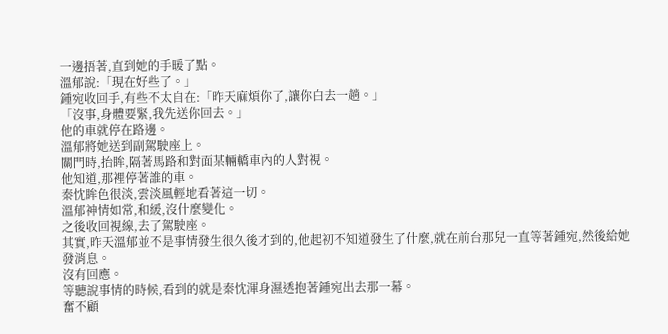一邊捂著,直到她的手暖了點。
溫郁說:「現在好些了。」
鍾宛收回手,有些不太自在:「昨天麻煩你了,讓你白去一趟。」
「沒事,身體要緊,我先送你回去。」
他的車就停在路邊。
溫郁將她送到副駕駛座上。
關門時,抬眸,隔著馬路和對面某輛轎車內的人對視。
他知道,那裡停著誰的車。
秦忱眸色很淡,雲淡風輕地看著這一切。
溫郁神情如常,和緩,沒什麼變化。
之後收回視線,去了駕駛座。
其實,昨天溫郁並不是事情發生很久後才到的,他起初不知道發生了什麼,就在前台那兒一直等著鍾宛,然後給她發消息。
沒有回應。
等聽說事情的時候,看到的就是秦忱渾身濕透抱著鍾宛出去那一幕。
奮不顧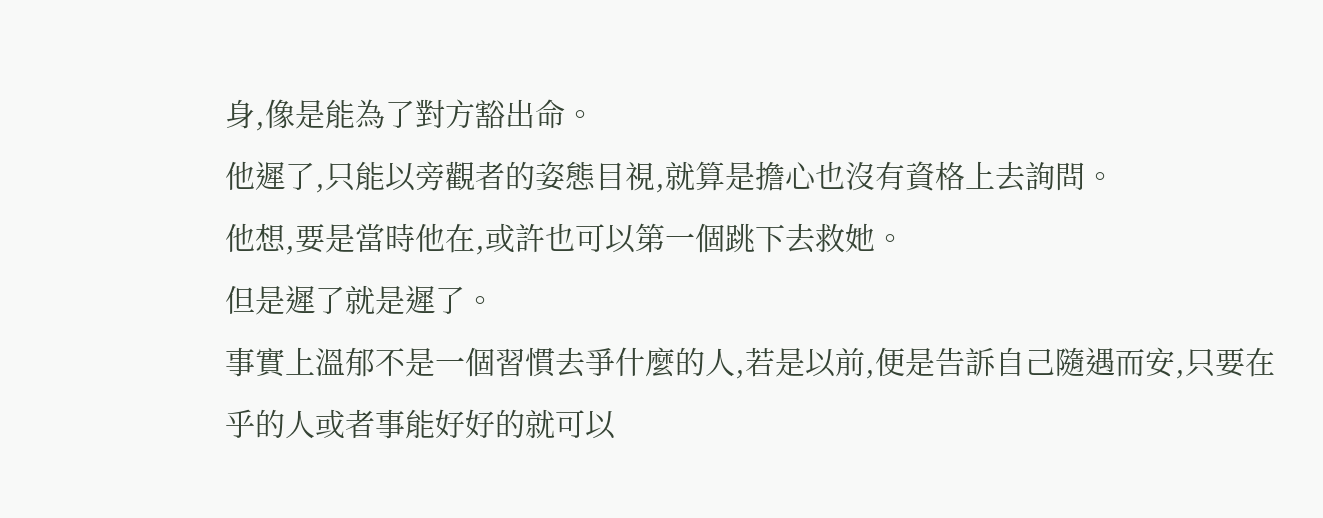身,像是能為了對方豁出命。
他遲了,只能以旁觀者的姿態目視,就算是擔心也沒有資格上去詢問。
他想,要是當時他在,或許也可以第一個跳下去救她。
但是遲了就是遲了。
事實上溫郁不是一個習慣去爭什麼的人,若是以前,便是告訴自己隨遇而安,只要在乎的人或者事能好好的就可以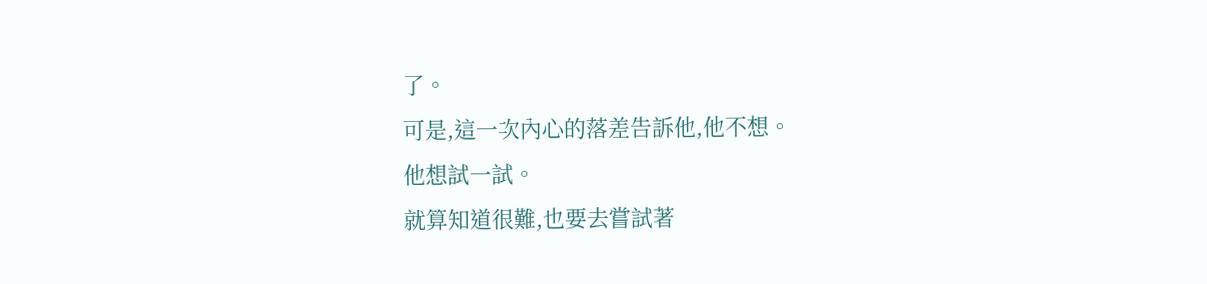了。
可是,這一次內心的落差告訴他,他不想。
他想試一試。
就算知道很難,也要去嘗試著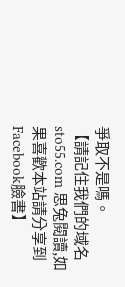爭取不是嗎。
【請記住我們的域名sto55.com 思兔閱讀,如果喜歡本站請分享到Facebook臉書】